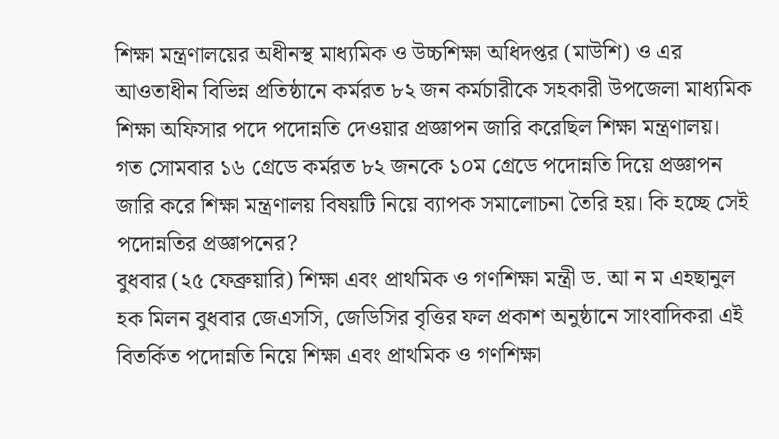শিক্ষা মন্ত্রণালয়ের অধীনস্থ মাধ্যমিক ও উচ্চশিক্ষা অধিদপ্তর (মাউশি) ও এর আওতাধীন বিভিন্ন প্রতিষ্ঠানে কর্মরত ৮২ জন কর্মচারীকে সহকারী উপজেলা মাধ্যমিক শিক্ষা অফিসার পদে পদোন্নতি দেওয়ার প্রজ্ঞাপন জারি করেছিল শিক্ষা মন্ত্রণালয়। গত সোমবার ১৬ গ্রেডে কর্মরত ৮২ জনকে ১০ম গ্রেডে পদোন্নতি দিয়ে প্রজ্ঞাপন জারি করে শিক্ষা মন্ত্রণালয় বিষয়টি নিয়ে ব্যাপক সমালোচনা তৈরি হয়। কি হচ্ছে সেই পদোন্নতির প্রজ্ঞাপনের?
বুধবার (২৫ ফেব্রুয়ারি) শিক্ষা এবং প্রাথমিক ও গণশিক্ষা মন্ত্রী ড. আ ন ম এহছানুল হক মিলন বুধবার জেএসসি, জেডিসির বৃত্তির ফল প্রকাশ অনুষ্ঠানে সাংবাদিকরা এই বিতর্কিত পদোন্নতি নিয়ে শিক্ষা এবং প্রাথমিক ও গণশিক্ষা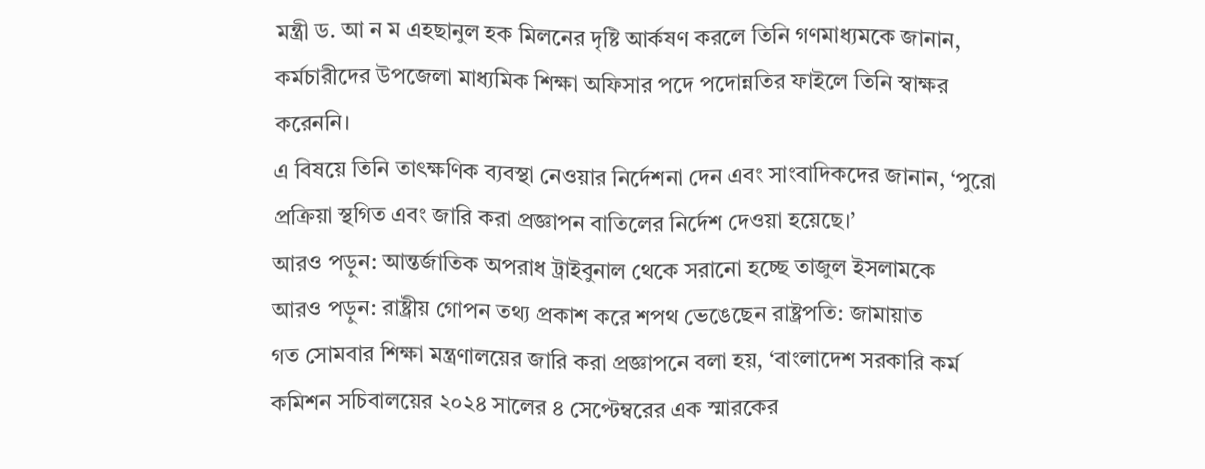মন্ত্রী ড. আ ন ম এহছানুল হক মিলনের দৃষ্টি আর্কষণ করলে তিনি গণমাধ্যমকে জানান, কর্মচারীদের উপজেলা মাধ্যমিক শিক্ষা অফিসার পদে পদোন্নতির ফাইলে তিনি স্বাক্ষর করেননি।
এ বিষয়ে তিনি তাৎক্ষণিক ব্যবস্থা নেওয়ার নির্দেশনা দেন এবং সাংবাদিকদের জানান, ‘পুরো প্রক্রিয়া স্থগিত এবং জারি করা প্রজ্ঞাপন বাতিলের নির্দেশ দেওয়া হয়েছে।’
আরও পড়ুন: আন্তর্জাতিক অপরাধ ট্রাইবুনাল থেকে সরানো হচ্ছে তাজুল ইসলামকে
আরও পড়ুন: রাষ্ট্রীয় গোপন তথ্য প্রকাশ করে শপথ ভেঙেছেন রাষ্ট্রপতি: জামায়াত
গত সোমবার শিক্ষা মন্ত্রণালয়ের জারি করা প্রজ্ঞাপনে বলা হয়, ‘বাংলাদেশ সরকারি কর্ম কমিশন সচিবালয়ের ২০২৪ সালের ৪ সেপ্টেম্বরের এক স্মারকের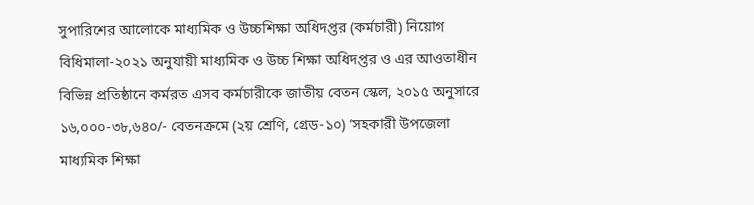সুপারিশের আলোকে মাধ্যমিক ও উচ্চশিক্ষা অধিদপ্তর (কর্মচারী) নিয়োগ বিধিমালা-২০২১ অনুযায়ী মাধ্যমিক ও উচ্চ শিক্ষা অধিদপ্তর ও এর আওতাধীন বিভিন্ন প্রতিষ্ঠানে কর্মরত এসব কর্মচারীকে জাতীয় বেতন স্কেল, ২০১৫ অনুসারে ১৬,০০০-৩৮,৬৪০/- বেতনক্রমে (২য় শ্রেণি, গ্রেড-১০) ‘সহকারী উপজেলা মাধ্যমিক শিক্ষা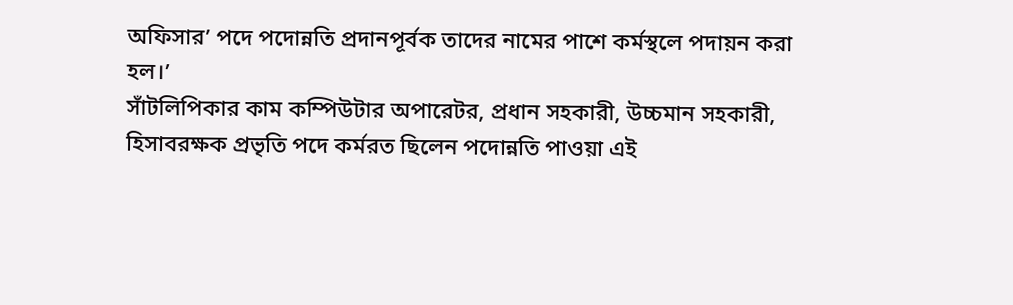অফিসার’ পদে পদোন্নতি প্রদানপূর্বক তাদের নামের পাশে কর্মস্থলে পদায়ন করা হল।’
সাঁটলিপিকার কাম কম্পিউটার অপারেটর, প্রধান সহকারী, উচ্চমান সহকারী, হিসাবরক্ষক প্রভৃতি পদে কর্মরত ছিলেন পদোন্নতি পাওয়া এই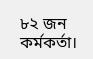৮২ জন কর্মকর্তা।